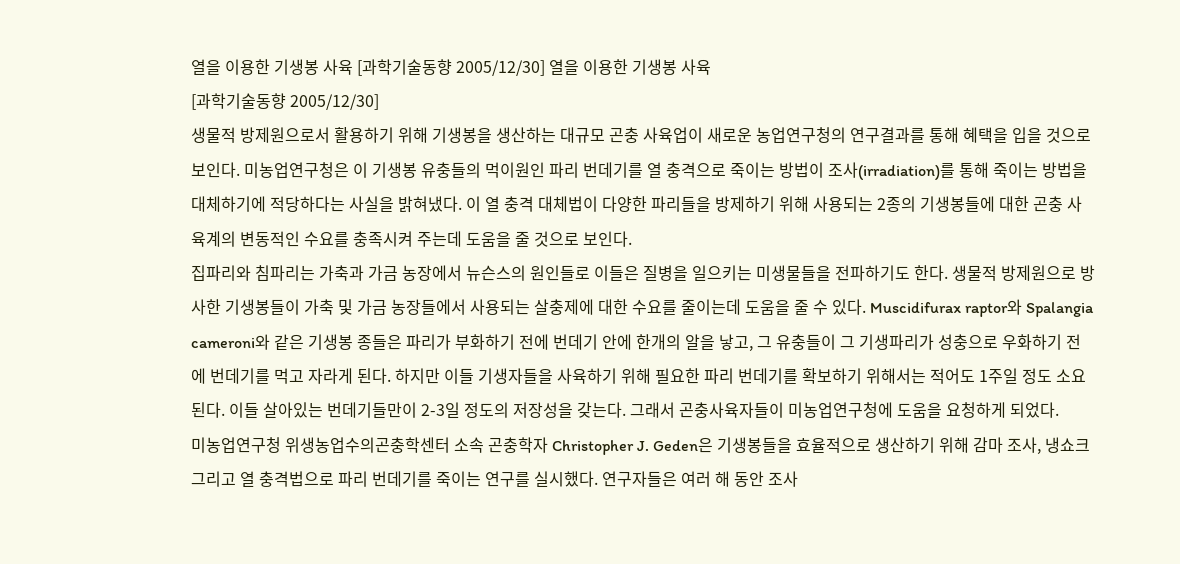열을 이용한 기생봉 사육 [과학기술동향 2005/12/30] 열을 이용한 기생봉 사육
[과학기술동향 2005/12/30]
생물적 방제원으로서 활용하기 위해 기생봉을 생산하는 대규모 곤충 사육업이 새로운 농업연구청의 연구결과를 통해 혜택을 입을 것으로 보인다. 미농업연구청은 이 기생봉 유충들의 먹이원인 파리 번데기를 열 충격으로 죽이는 방법이 조사(irradiation)를 통해 죽이는 방법을 대체하기에 적당하다는 사실을 밝혀냈다. 이 열 충격 대체법이 다양한 파리들을 방제하기 위해 사용되는 2종의 기생봉들에 대한 곤충 사육계의 변동적인 수요를 충족시켜 주는데 도움을 줄 것으로 보인다.
집파리와 침파리는 가축과 가금 농장에서 뉴슨스의 원인들로 이들은 질병을 일으키는 미생물들을 전파하기도 한다. 생물적 방제원으로 방사한 기생봉들이 가축 및 가금 농장들에서 사용되는 살충제에 대한 수요를 줄이는데 도움을 줄 수 있다. Muscidifurax raptor와 Spalangia cameroni와 같은 기생봉 종들은 파리가 부화하기 전에 번데기 안에 한개의 알을 낳고, 그 유충들이 그 기생파리가 성충으로 우화하기 전에 번데기를 먹고 자라게 된다. 하지만 이들 기생자들을 사육하기 위해 필요한 파리 번데기를 확보하기 위해서는 적어도 1주일 정도 소요된다. 이들 살아있는 번데기들만이 2-3일 정도의 저장성을 갖는다. 그래서 곤충사육자들이 미농업연구청에 도움을 요청하게 되었다.
미농업연구청 위생농업수의곤충학센터 소속 곤충학자 Christopher J. Geden은 기생봉들을 효율적으로 생산하기 위해 감마 조사, 냉쇼크 그리고 열 충격법으로 파리 번데기를 죽이는 연구를 실시했다. 연구자들은 여러 해 동안 조사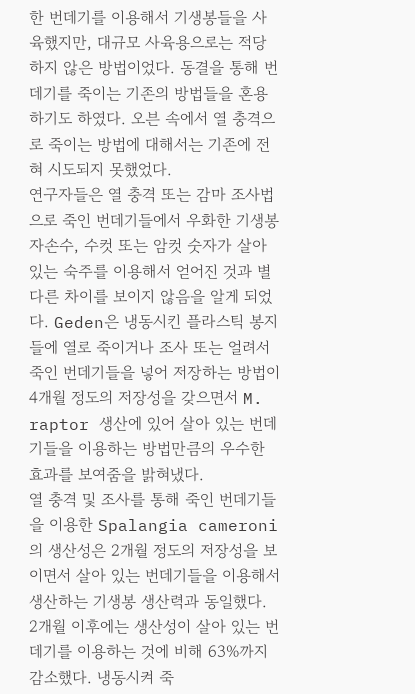한 번데기를 이용해서 기생봉들을 사육했지만, 대규모 사육용으로는 적당하지 않은 방법이었다. 동결을 통해 번데기를 죽이는 기존의 방법들을 혼용하기도 하였다. 오븐 속에서 열 충격으로 죽이는 방법에 대해서는 기존에 전혀 시도되지 못했었다.
연구자들은 열 충격 또는 감마 조사법으로 죽인 번데기들에서 우화한 기생봉 자손수, 수컷 또는 암컷 숫자가 살아 있는 숙주를 이용해서 얻어진 것과 별다른 차이를 보이지 않음을 알게 되었다. Geden은 냉동시킨 플라스틱 봉지들에 열로 죽이거나 조사 또는 얼려서 죽인 번데기들을 넣어 저장하는 방법이 4개월 정도의 저장성을 갖으면서 M. raptor 생산에 있어 살아 있는 번데기들을 이용하는 방법만큼의 우수한 효과를 보여줌을 밝혀냈다.
열 충격 및 조사를 통해 죽인 번데기들을 이용한 Spalangia cameroni의 생산성은 2개월 정도의 저장성을 보이면서 살아 있는 번데기들을 이용해서 생산하는 기생봉 생산력과 동일했다. 2개월 이후에는 생산성이 살아 있는 번데기를 이용하는 것에 비해 63%까지 감소했다. 냉동시켜 죽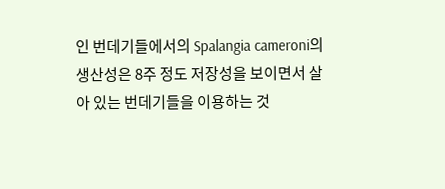인 번데기들에서의 Spalangia cameroni의 생산성은 8주 정도 저장성을 보이면서 살아 있는 번데기들을 이용하는 것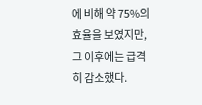에 비해 약 75%의 효율을 보였지만, 그 이후에는 급격히 감소했다.